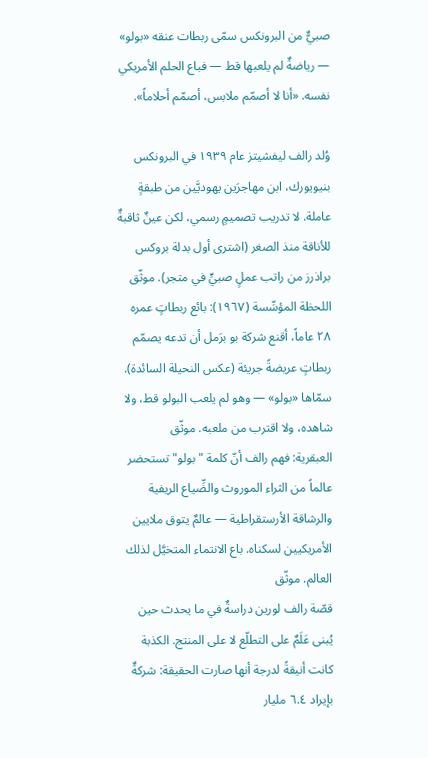صبيٌّ من البرونكس سمّى ربطات عنقه «بولو» — رياضةٌ لم يلعبها قط — فباع الحلم الأمريكي نفسه. «أنا لا أصمّم ملابس، أصمّم أحلاماً».

وُلد رالف ليفشيتز عام ١٩٣٩ في البرونكس بنيويورك، ابن مهاجرَين يهوديَّين من طبقةٍ عاملة. لا تدريب تصميمٍ رسمي، لكن عينٌ ثاقبةٌ للأناقة منذ الصغر (اشترى أول بدلة بروكس براذرز من راتب عملٍ صبيٍّ في متجر). موثّق
اللحظة المؤسِّسة (١٩٦٧): بائع ربطاتٍ عمره ٢٨ عاماً، أقنع شركة بو برَمل أن تدعه يصمّم ربطاتٍ عريضةً جريئة (عكس النحيلة السائدة). سمّاها «بولو» — وهو لم يلعب البولو قط، ولا شاهده، ولا اقترب من ملعبه. موثّق
العبقرية: فهم رالف أنّ كلمة "بولو" تستحضر عالماً من الثراء الموروث والضِّياع الريفية والرشاقة الأرستقراطية — عالمٌ يتوق ملايين الأمريكيين لسكناه. باع الانتماء المتخيَّل لذلك العالم. موثّق
قصّة رالف لورين دراسةٌ في ما يحدث حين يُبنى عَلَمٌ على التطلّع لا على المنتج. الكذبة كانت أنيقةً لدرجة أنها صارت الحقيقة: شركةٌ بإيراد ٦.٤ مليار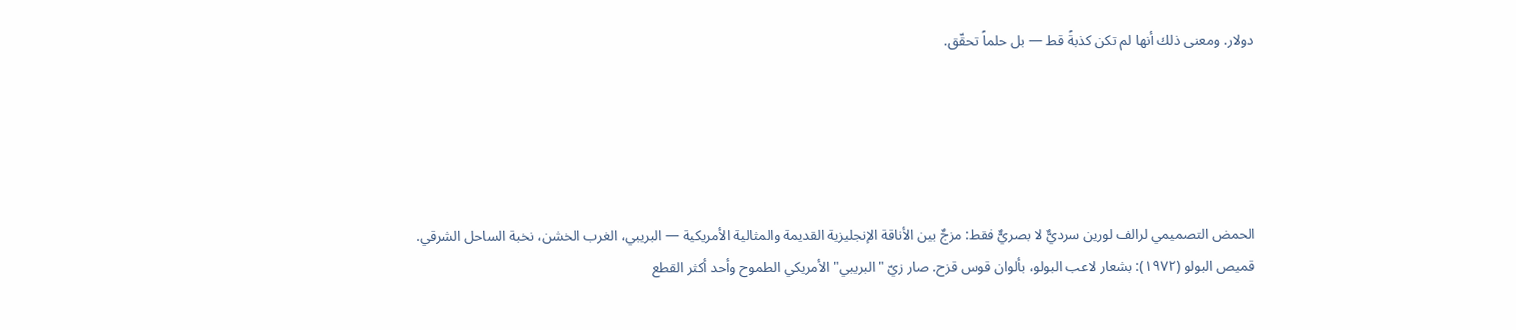دولار. ومعنى ذلك أنها لم تكن كذبةً قط — بل حلماً تحقّق.





الحمض التصميمي لرالف لورين سرديٌّ لا بصريٌّ فقط: مزجٌ بين الأناقة الإنجليزية القديمة والمثالية الأمريكية — البريبي، الغرب الخشن، نخبة الساحل الشرقي.
قميص البولو (١٩٧٢): بشعار لاعب البولو، بألوان قوس قزح. صار زيّ "البريبي" الأمريكي الطموح وأحد أكثر القطع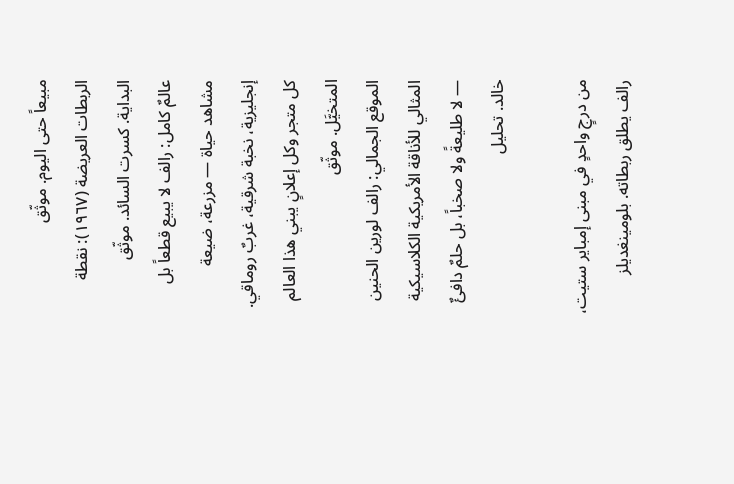مبيعاً حتى اليوم. موثّق
الربطات العريضة (١٩٦٧): نقطة البداية. كسرت السائد. موثّق
عالمٌ كامل: رالف لا يبيع قطعاً بل مشاهد حياة — مزرعة، ضيعة إنجليزية، نخبة شرقية، غربٌ روماقي. كل متجر وكل إعلانٍ يبني هذا العالم المتخيَّل. موثّق
الموقع الجمالي: رالف لورين الحنين المثالي للأناقة الأمريكية الكلاسيكية — لا طليعةً ولا صخباً، بل حلمٌ دافئٌ خالد. تحليل

من درجٍ واحدٍ في مبنى إمباير ستيت، رالف يطلق ربطاته. بلومينغديلز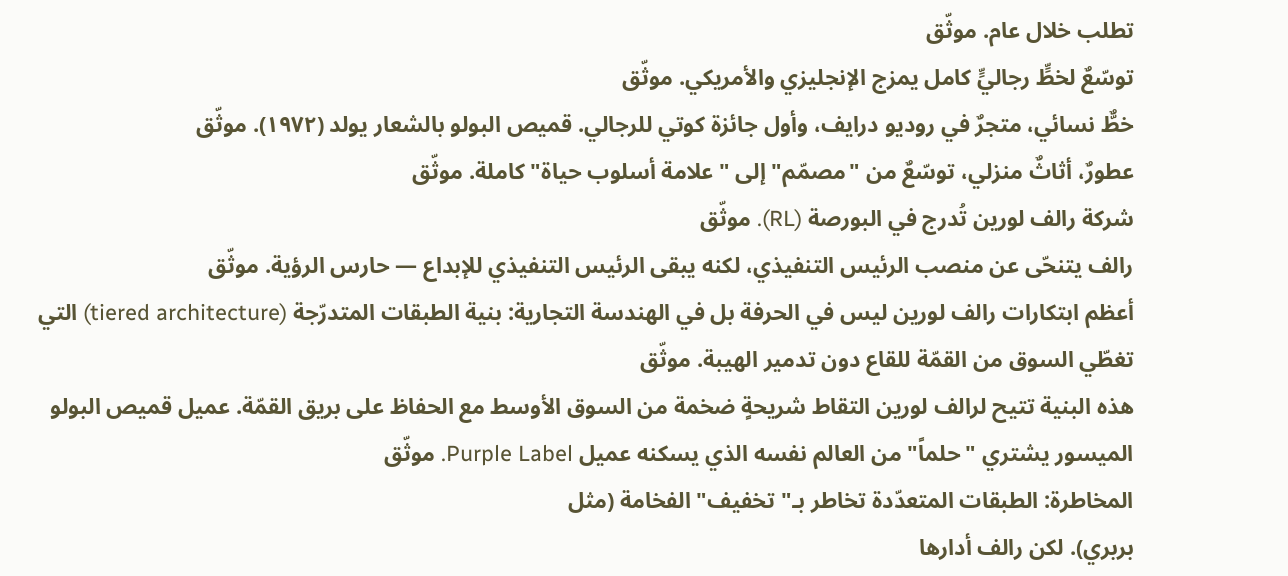تطلب خلال عام. موثّق
توسّعٌ لخطٍّ رجاليٍّ كامل يمزج الإنجليزي والأمريكي. موثّق
خطٌّ نسائي، متجرٌ في روديو درايف، وأول جائزة كوتي للرجالي. قميص البولو بالشعار يولد (١٩٧٢). موثّق
عطورٌ، أثاثٌ منزلي، توسّعٌ من "مصمّم" إلى "علامة أسلوب حياة" كاملة. موثّق
شركة رالف لورين تُدرج في البورصة (RL). موثّق
رالف يتنحّى عن منصب الرئيس التنفيذي، لكنه يبقى الرئيس التنفيذي للإبداع — حارس الرؤية. موثّق
أعظم ابتكارات رالف لورين ليس في الحرفة بل في الهندسة التجارية: بنية الطبقات المتدرّجة (tiered architecture) التي تغطّي السوق من القمّة للقاع دون تدمير الهيبة. موثّق
هذه البنية تتيح لرالف لورين التقاط شريحةٍ ضخمة من السوق الأوسط مع الحفاظ على بريق القمّة. عميل قميص البولو الميسور يشتري "حلماً" من العالم نفسه الذي يسكنه عميل Purple Label. موثّق
المخاطرة: الطبقات المتعدّدة تخاطر بـ"تخفيف" الفخامة (مثل
بربري). لكن رالف أدارها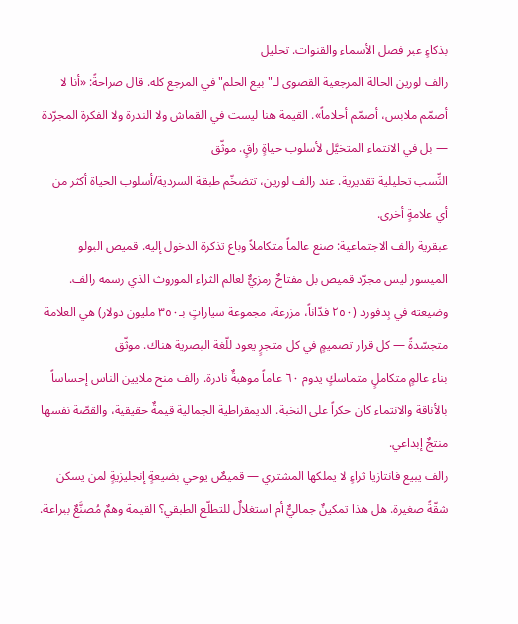بذكاءٍ عبر فصل الأسماء والقنوات. تحليل
رالف لورين الحالة المرجعية القصوى لـ"بيع الحلم" في المرجع كله. قال صراحةً: «أنا لا أصمّم ملابس، أصمّم أحلاماً». القيمة هنا ليست في القماش ولا الندرة ولا الفكرة المجرّدة — بل في الانتماء المتخيَّل لأسلوب حياةٍ راقٍ. موثّق
النِّسب تحليلية تقديرية. عند رالف لورين، تتضخّم طبقة السردية/أسلوب الحياة أكثر من أي علامةٍ أخرى.
عبقرية رالف الاجتماعية: صنع عالماً متكاملاً وباع تذكرة الدخول إليه. قميص البولو الميسور ليس مجرّد قميص بل مفتاحٌ رمزيٌّ لعالم الثراء الموروث الذي رسمه رالف. وضيعته في بِدفورد (٢٥٠ فدّاناً، مزرعة، مجموعة سياراتٍ بـ٣٥٠ مليون دولار) هي العلامة متجسّدةً — كل قرار تصميمٍ في كل متجرٍ يعود للّغة البصرية هناك. موثّق
بناء عالمٍ متكاملٍ متماسكٍ يدوم ٦٠ عاماً موهبةٌ نادرة. رالف منح ملايين الناس إحساساً بالأناقة والانتماء كان حكراً على النخبة. الديمقراطية الجمالية قيمةٌ حقيقية، والقصّة نفسها منتجٌ إبداعي.
رالف يبيع فانتازيا ثراءٍ لا يملكها المشتري — قميصٌ يوحي بضيعةٍ إنجليزيةٍ لمن يسكن شقّةً صغيرة. هل هذا تمكينٌ جماليٌّ أم استغلالٌ للتطلّع الطبقي؟ القيمة وهمٌ مُصنَّعٌ ببراعة.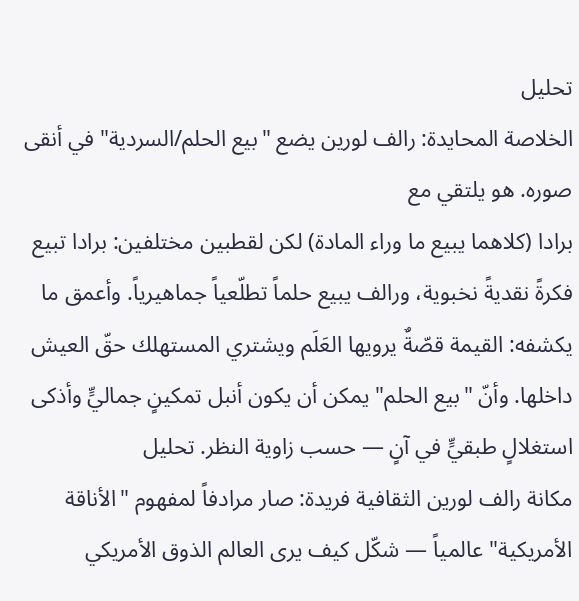تحليل
الخلاصة المحايدة: رالف لورين يضع "بيع الحلم/السردية" في أنقى صوره. هو يلتقي مع
برادا (كلاهما يبيع ما وراء المادة) لكن لقطبين مختلفين: برادا تبيع فكرةً نقديةً نخبوية، ورالف يبيع حلماً تطلّعياً جماهيرياً. وأعمق ما يكشفه: القيمة قصّةٌ يرويها العَلَم ويشتري المستهلك حقّ العيش داخلها. وأنّ "بيع الحلم" يمكن أن يكون أنبل تمكينٍ جماليٍّ وأذكى استغلالٍ طبقيٍّ في آنٍ — حسب زاوية النظر. تحليل
مكانة رالف لورين الثقافية فريدة: صار مرادفاً لمفهوم "الأناقة الأمريكية" عالمياً — شكّل كيف يرى العالم الذوق الأمريكي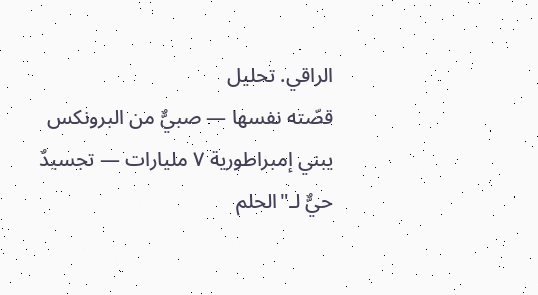الراقي. تحليل
قصّته نفسها — صبيٌّ من البرونكس يبني إمبراطورية ٧ مليارات — تجسيدٌ حيٌّ لـ"الحلم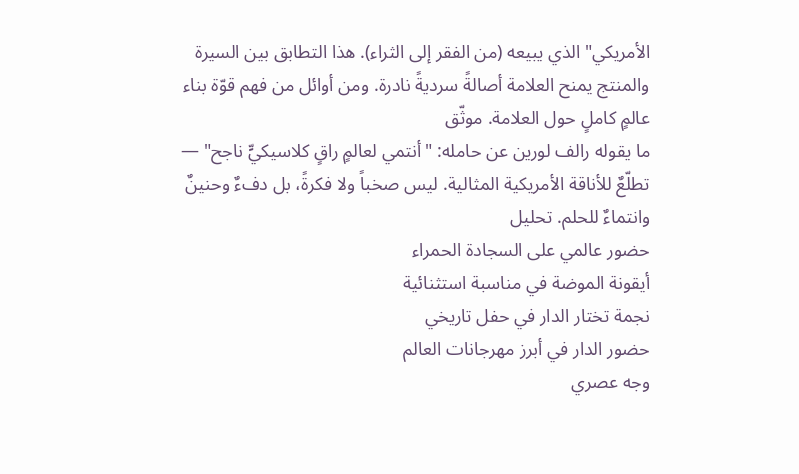الأمريكي" الذي يبيعه (من الفقر إلى الثراء). هذا التطابق بين السيرة والمنتج يمنح العلامة أصالةً سرديةً نادرة. ومن أوائل من فهم قوّة بناء عالمٍ كاملٍ حول العلامة. موثّق
ما يقوله رالف لورين عن حامله: "أنتمي لعالمٍ راقٍ كلاسيكيٍّ ناجح" — تطلّعٌ للأناقة الأمريكية المثالية. ليس صخباً ولا فكرةً، بل دفءٌ وحنينٌ وانتماءٌ للحلم. تحليل
حضور عالمي على السجادة الحمراء
أيقونة الموضة في مناسبة استثنائية
نجمة تختار الدار في حفل تاريخي
حضور الدار في أبرز مهرجانات العالم
وجه عصري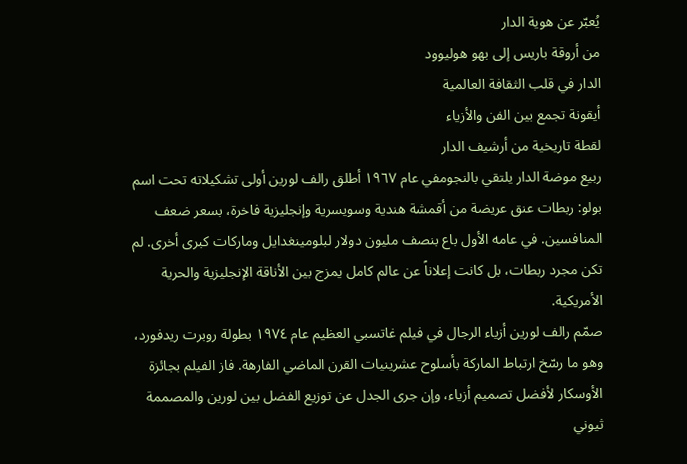يُعبّر عن هوية الدار
من أروقة باريس إلى بهو هوليوود
الدار في قلب الثقافة العالمية
أيقونة تجمع بين الفن والأزياء
لقطة تاريخية من أرشيف الدار
ربيع موضة الدار يلتقي بالنجومفي عام ١٩٦٧ أطلق رالف لورين أولى تشكيلاته تحت اسم بولو: ربطات عنق عريضة من أقمشة هندية وسويسرية وإنجليزية فاخرة، بسعر ضعف المنافسين. في عامه الأول باع بنصف مليون دولار لبلومينغدايل وماركات كبرى أخرى. لم تكن مجرد ربطات، بل كانت إعلاناً عن عالم كامل يمزج بين الأناقة الإنجليزية والحرية الأمريكية.
صمّم رالف لورين أزياء الرجال في فيلم غاتسبي العظيم عام ١٩٧٤ بطولة روبرت ريدفورد، وهو ما رسّخ ارتباط الماركة بأسلوح عشرينيات القرن الماضي الفارهة. فاز الفيلم بجائزة الأوسكار لأفضل تصميم أزياء، وإن جرى الجدل عن توزيع الفضل بين لورين والمصممة ثيوني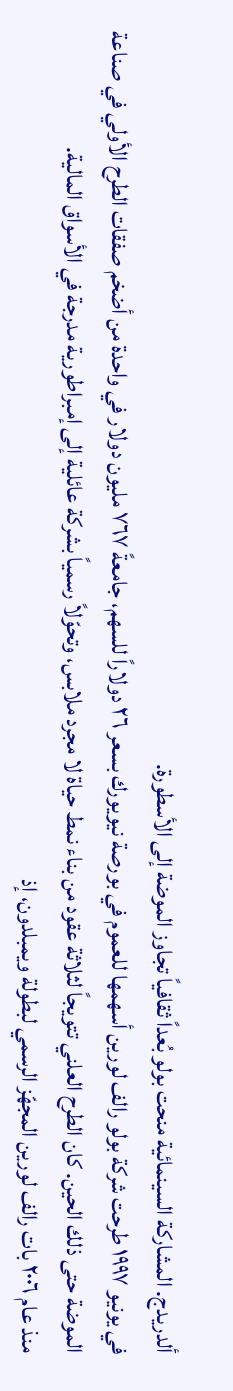ألدريدج. المشاركة السينمائية منحت بولو بُعداً ثقافياً تجاوز الموضة إلى الأسطورة.
في يونيو ١٩٩٧ طرحت شركة بولو رالف لورين أسهمها للعموم في بورصة نيويورك بسعر ٢٦ دولاراً للسهم، جامعةً ٧٦٧ مليون دولار في واحدة من أضخم صفقات الطرح الأولي في صناعة الموضة حتى ذلك الحين. كان الطرح العلني تتويجاً لثلاثة عقود من بناء نمط حياة لا مجرد ملابس، وتحوّلاً رسمياً بشركة عائلية إلى إمبراطورية مدرجة في الأسواق المالية.
منذ عام ٢٠٠٦ بات رالف لورين المجهّز الرسمي لبطولة ويمبلدون، إذ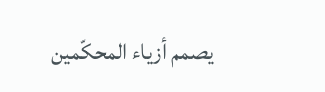يصمم أزياء المحكّمين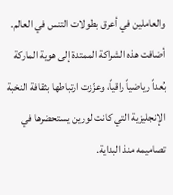والعاملين في أعرق بطولات التنس في العالم. أضافت هذه الشراكة الممتدة إلى هوية الماركة بُعداً رياضياً راقياً، وعزّزت ارتباطها بثقافة النخبة الإنجليزية التي كانت لورين يستحضرها في تصاميمه منذ البداية.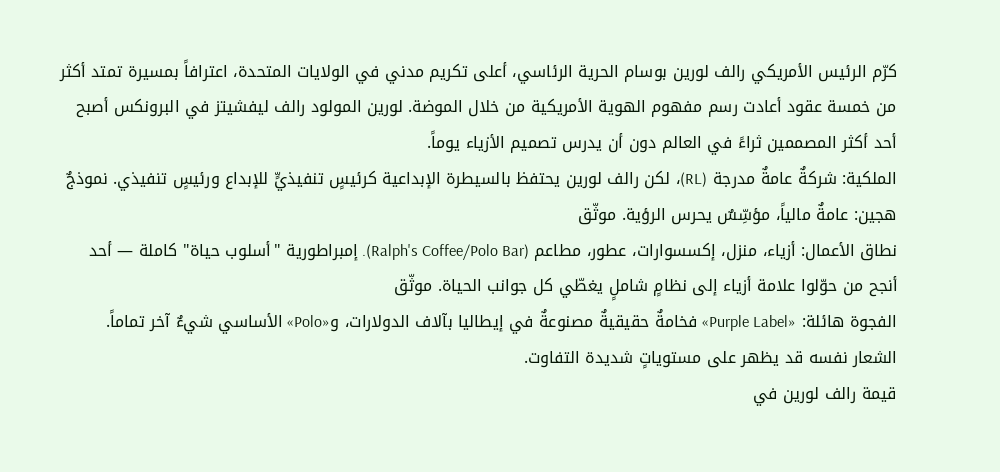كرّم الرئيس الأمريكي رالف لورين بوسام الحرية الرئاسي، أعلى تكريم مدني في الولايات المتحدة، اعترافاً بمسيرة تمتد أكثر من خمسة عقود أعادت رسم مفهوم الهوية الأمريكية من خلال الموضة. لورين المولود رالف ليفشيتز في البرونكس أصبح أحد أكثر المصممين ثراءً في العالم دون أن يدرس تصميم الأزياء يوماً.
الملكية: شركةٌ عامةٌ مدرجة (RL)، لكن رالف لورين يحتفظ بالسيطرة الإبداعية كرئيسٍ تنفيذيٍّ للإبداع ورئيسٍ تنفيذي. نموذجٌ هجين: عامةٌ مالياً، مؤسِّسٌ يحرس الرؤية. موثّق
نطاق الأعمال: أزياء، منزل، إكسسوارات، عطور، مطاعم (Ralph's Coffee/Polo Bar). إمبراطورية "أسلوب حياة" كاملة — أحد أنجح من حوّلوا علامة أزياء إلى نظامٍ شاملٍ يغطّي كل جوانب الحياة. موثّق
الفجوة هائلة: «Purple Label» فخامةٌ حقيقيةٌ مصنوعةٌ في إيطاليا بآلاف الدولارات، و«Polo» الأساسي شيءٌ آخر تماماً. الشعار نفسه قد يظهر على مستوياتٍ شديدة التفاوت.
قيمة رالف لورين في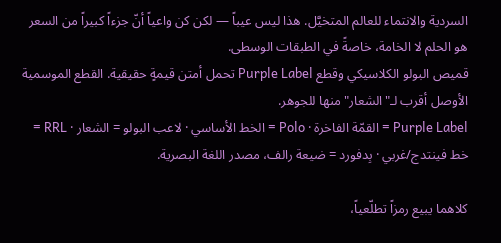السردية والانتماء للعالم المتخيَّل. هذا ليس عيباً — لكن كن واعياً أنّ جزءاً كبيراً من السعر هو الحلم لا الخامة، خاصةً في الطبقات الوسطى.
قميص البولو الكلاسيكي وقطع Purple Label تحمل أمتن قيمةٍ حقيقية. القطع الموسمية الأوصل أقرب لـ"الشعار" منها للجوهر.
Purple Label = القمّة الفاخرة · Polo = الخط الأساسي · لاعب البولو = الشعار · RRL = خط فينتدج/غربي · بِدفورد = ضيعة رالف، مصدر اللغة البصرية.

كلاهما يبيع رمزاً تطلّعياً،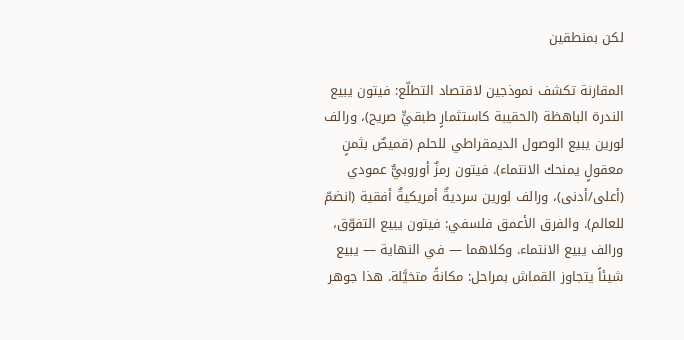لكن بمنطقين

المقارنة تكشف نموذجين لاقتصاد التطلّع: فيتون يبيع الندرة الباهظة (الحقيبة كاستثمارٍ طبقيٍّ صريح)، ورالف لورين يبيع الوصول الديمقراطي للحلم (قميصٌ بثمنٍ معقولٍ يمنحك الانتماء). فيتون رمزٌ أوروبيٌّ عمودي (أعلى/أدنى)، ورالف لورين سرديةٌ أمريكيةٌ أفقية (انضمّ للعالم). والفرق الأعمق فلسفي: فيتون يبيع التفوّق، ورالف يبيع الانتماء. وكلاهما — في النهاية — يبيع شيئاً يتجاوز القماش بمراحل: مكانةً متخيَّلة. هذا جوهر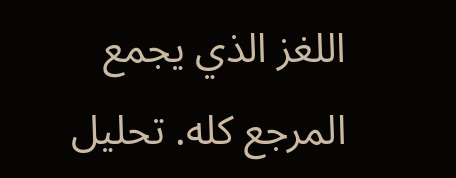اللغز الذي يجمع المرجع كله. تحليل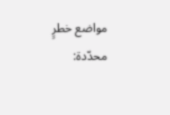مواضع خطرٍ محدّدة: